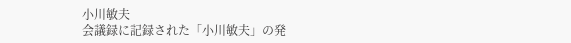小川敏夫
会議録に記録された「小川敏夫」の発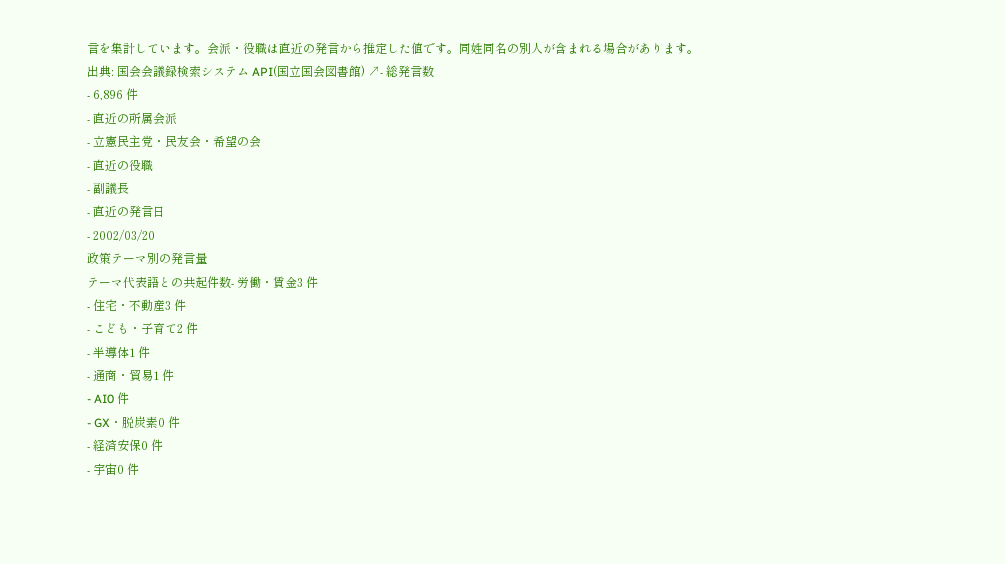言を集計しています。会派・役職は直近の発言から推定した値です。同姓同名の別人が含まれる場合があります。
出典: 国会会議録検索システム API(国立国会図書館) ↗- 総発言数
- 6,896 件
- 直近の所属会派
- 立憲民主党・民友会・希望の会
- 直近の役職
- 副議長
- 直近の発言日
- 2002/03/20
政策テーマ別の発言量
テーマ代表語との共起件数- 労働・賃金3 件
- 住宅・不動産3 件
- こども・子育て2 件
- 半導体1 件
- 通商・貿易1 件
- AI0 件
- GX・脱炭素0 件
- 経済安保0 件
- 宇宙0 件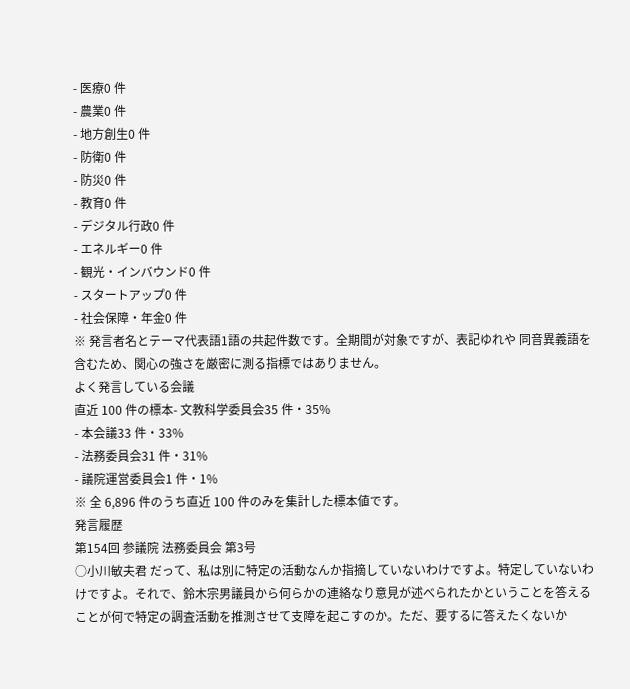- 医療0 件
- 農業0 件
- 地方創生0 件
- 防衛0 件
- 防災0 件
- 教育0 件
- デジタル行政0 件
- エネルギー0 件
- 観光・インバウンド0 件
- スタートアップ0 件
- 社会保障・年金0 件
※ 発言者名とテーマ代表語1語の共起件数です。全期間が対象ですが、表記ゆれや 同音異義語を含むため、関心の強さを厳密に測る指標ではありません。
よく発言している会議
直近 100 件の標本- 文教科学委員会35 件・35%
- 本会議33 件・33%
- 法務委員会31 件・31%
- 議院運営委員会1 件・1%
※ 全 6,896 件のうち直近 100 件のみを集計した標本値です。
発言履歴
第154回 参議院 法務委員会 第3号
○小川敏夫君 だって、私は別に特定の活動なんか指摘していないわけですよ。特定していないわけですよ。それで、鈴木宗男議員から何らかの連絡なり意見が述べられたかということを答えることが何で特定の調査活動を推測させて支障を起こすのか。ただ、要するに答えたくないか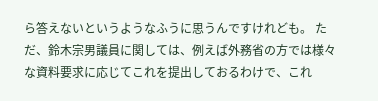ら答えないというようなふうに思うんですけれども。 ただ、鈴木宗男議員に関しては、例えば外務省の方では様々な資料要求に応じてこれを提出しておるわけで、これ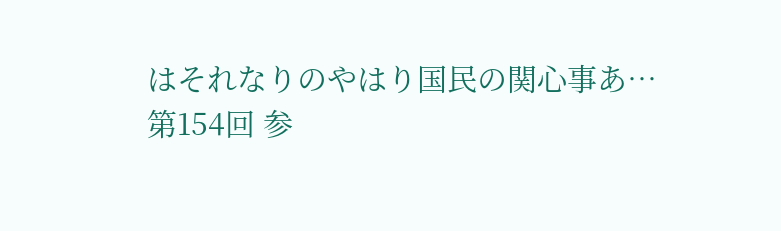はそれなりのやはり国民の関心事あ…
第154回 参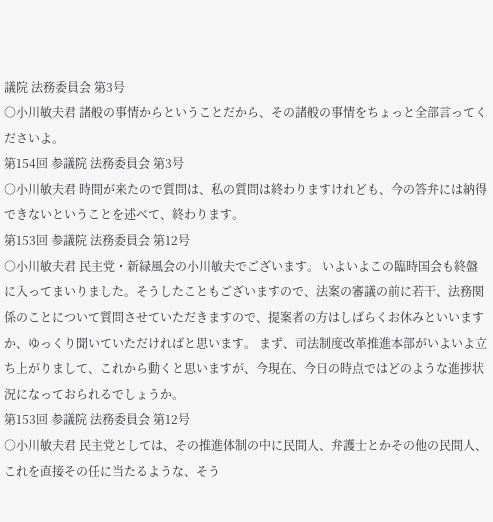議院 法務委員会 第3号
○小川敏夫君 諸般の事情からということだから、その諸般の事情をちょっと全部言ってくださいよ。
第154回 参議院 法務委員会 第3号
○小川敏夫君 時間が来たので質問は、私の質問は終わりますけれども、今の答弁には納得できないということを述べて、終わります。
第153回 参議院 法務委員会 第12号
○小川敏夫君 民主党・新緑風会の小川敏夫でございます。 いよいよこの臨時国会も終盤に入ってまいりました。そうしたこともございますので、法案の審議の前に若干、法務関係のことについて質問させていただきますので、提案者の方はしばらくお休みといいますか、ゆっくり聞いていただければと思います。 まず、司法制度改革推進本部がいよいよ立ち上がりまして、これから動くと思いますが、今現在、今日の時点ではどのような進捗状況になっておられるでしょうか。
第153回 参議院 法務委員会 第12号
○小川敏夫君 民主党としては、その推進体制の中に民間人、弁護士とかその他の民間人、これを直接その任に当たるような、そう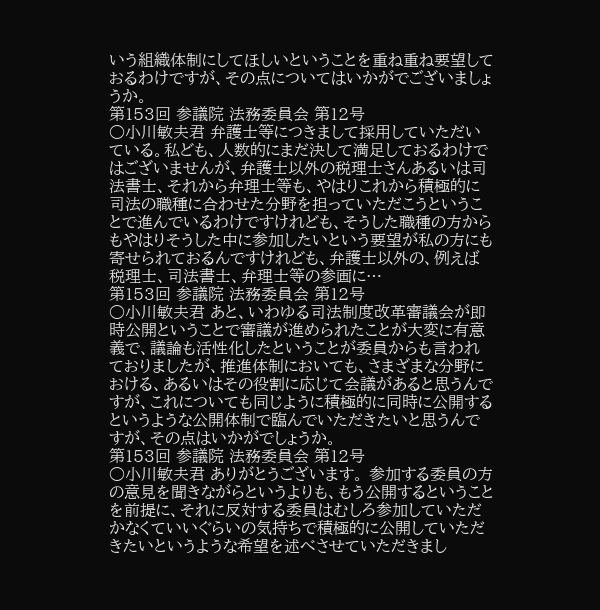いう組織体制にしてほしいということを重ね重ね要望しておるわけですが、その点についてはいかがでございましょうか。
第153回 参議院 法務委員会 第12号
○小川敏夫君 弁護士等につきまして採用していただいている。私ども、人数的にまだ決して満足しておるわけではございませんが、弁護士以外の税理士さんあるいは司法書士、それから弁理士等も、やはりこれから積極的に司法の職種に合わせた分野を担っていただこうということで進んでいるわけですけれども、そうした職種の方からもやはりそうした中に参加したいという要望が私の方にも寄せられておるんですけれども、弁護士以外の、例えば税理士、司法書士、弁理士等の参画に…
第153回 参議院 法務委員会 第12号
○小川敏夫君 あと、いわゆる司法制度改革審議会が即時公開ということで審議が進められたことが大変に有意義で、議論も活性化したということが委員からも言われておりましたが、推進体制においても、さまざまな分野における、あるいはその役割に応じて会議があると思うんですが、これについても同じように積極的に同時に公開するというような公開体制で臨んでいただきたいと思うんですが、その点はいかがでしょうか。
第153回 参議院 法務委員会 第12号
○小川敏夫君 ありがとうございます。 参加する委員の方の意見を聞きながらというよりも、もう公開するということを前提に、それに反対する委員はむしろ参加していただかなくていいぐらいの気持ちで積極的に公開していただきたいというような希望を述べさせていただきまし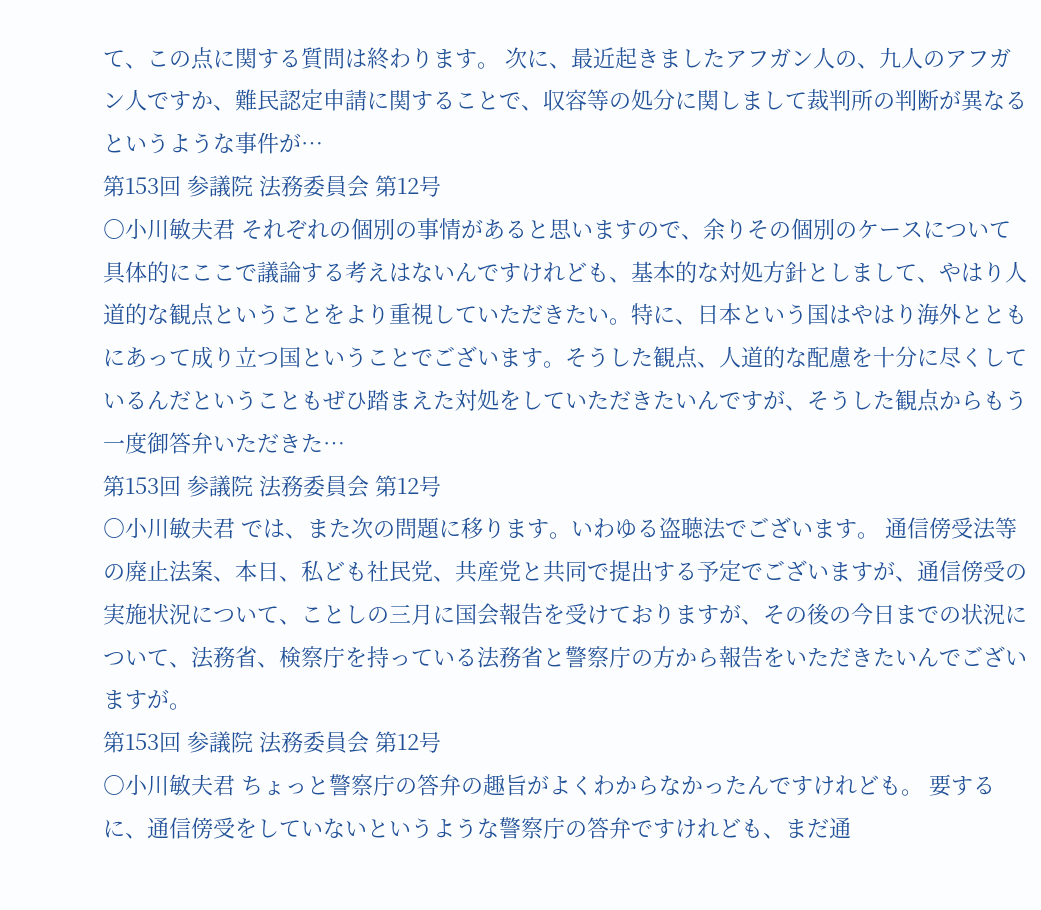て、この点に関する質問は終わります。 次に、最近起きましたアフガン人の、九人のアフガン人ですか、難民認定申請に関することで、収容等の処分に関しまして裁判所の判断が異なるというような事件が…
第153回 参議院 法務委員会 第12号
○小川敏夫君 それぞれの個別の事情があると思いますので、余りその個別のケースについて具体的にここで議論する考えはないんですけれども、基本的な対処方針としまして、やはり人道的な観点ということをより重視していただきたい。特に、日本という国はやはり海外とともにあって成り立つ国ということでございます。そうした観点、人道的な配慮を十分に尽くしているんだということもぜひ踏まえた対処をしていただきたいんですが、そうした観点からもう一度御答弁いただきた…
第153回 参議院 法務委員会 第12号
○小川敏夫君 では、また次の問題に移ります。いわゆる盗聴法でございます。 通信傍受法等の廃止法案、本日、私ども社民党、共産党と共同で提出する予定でございますが、通信傍受の実施状況について、ことしの三月に国会報告を受けておりますが、その後の今日までの状況について、法務省、検察庁を持っている法務省と警察庁の方から報告をいただきたいんでございますが。
第153回 参議院 法務委員会 第12号
○小川敏夫君 ちょっと警察庁の答弁の趣旨がよくわからなかったんですけれども。 要するに、通信傍受をしていないというような警察庁の答弁ですけれども、まだ通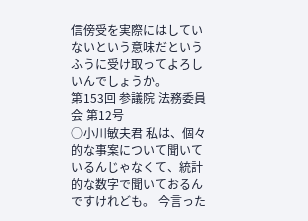信傍受を実際にはしていないという意味だというふうに受け取ってよろしいんでしょうか。
第153回 参議院 法務委員会 第12号
○小川敏夫君 私は、個々的な事案について聞いているんじゃなくて、統計的な数字で聞いておるんですけれども。 今言った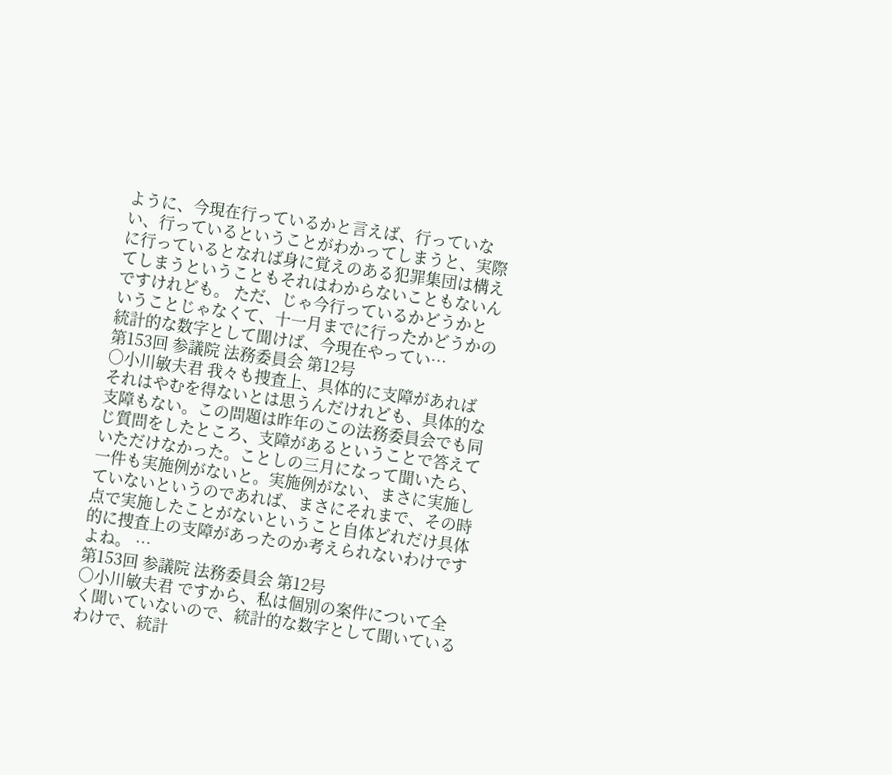ように、今現在行っているかと言えば、行っていない、行っているということがわかってしまうと、実際に行っているとなれば身に覚えのある犯罪集団は構えてしまうということもそれはわからないこともないんですけれども。 ただ、じゃ今行っているかどうかということじゃなくて、十一月までに行ったかどうかの統計的な数字として聞けば、今現在やってい…
第153回 参議院 法務委員会 第12号
○小川敏夫君 我々も捜査上、具体的に支障があればそれはやむを得ないとは思うんだけれども、具体的な支障もない。この問題は昨年のこの法務委員会でも同じ質問をしたところ、支障があるということで答えていただけなかった。ことしの三月になって聞いたら、一件も実施例がないと。実施例がない、まさに実施していないというのであれば、まさにそれまで、その時点で実施したことがないということ自体どれだけ具体的に捜査上の支障があったのか考えられないわけですよね。 …
第153回 参議院 法務委員会 第12号
○小川敏夫君 ですから、私は個別の案件について全く聞いていないので、統計的な数字として聞いているわけで、統計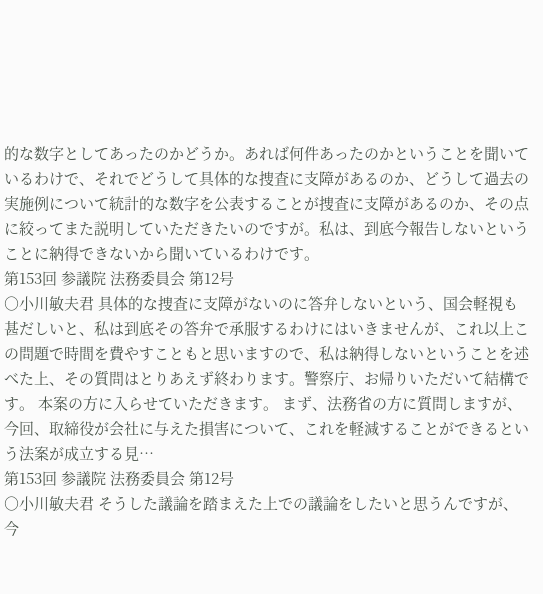的な数字としてあったのかどうか。あれば何件あったのかということを聞いているわけで、それでどうして具体的な捜査に支障があるのか、どうして過去の実施例について統計的な数字を公表することが捜査に支障があるのか、その点に絞ってまた説明していただきたいのですが。私は、到底今報告しないということに納得できないから聞いているわけです。
第153回 参議院 法務委員会 第12号
○小川敏夫君 具体的な捜査に支障がないのに答弁しないという、国会軽視も甚だしいと、私は到底その答弁で承服するわけにはいきませんが、これ以上この問題で時間を費やすこともと思いますので、私は納得しないということを述べた上、その質問はとりあえず終わります。警察庁、お帰りいただいて結構です。 本案の方に入らせていただきます。 まず、法務省の方に質問しますが、今回、取締役が会社に与えた損害について、これを軽減することができるという法案が成立する見…
第153回 参議院 法務委員会 第12号
○小川敏夫君 そうした議論を踏まえた上での議論をしたいと思うんですが、今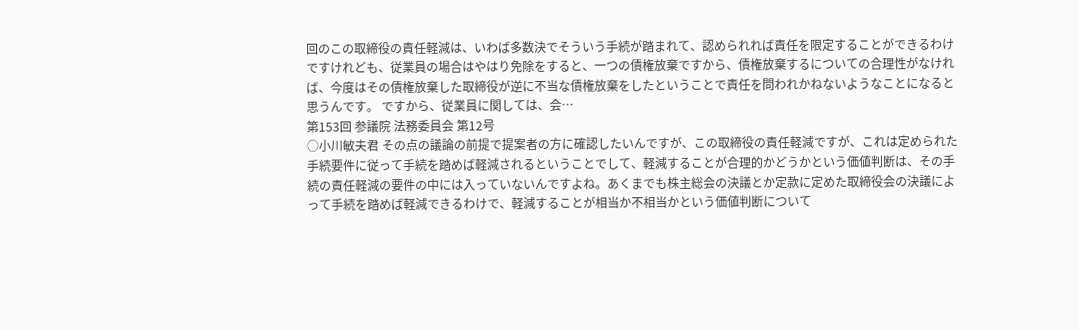回のこの取締役の責任軽減は、いわば多数決でそういう手続が踏まれて、認められれば責任を限定することができるわけですけれども、従業員の場合はやはり免除をすると、一つの債権放棄ですから、債権放棄するについての合理性がなければ、今度はその債権放棄した取締役が逆に不当な債権放棄をしたということで責任を問われかねないようなことになると思うんです。 ですから、従業員に関しては、会…
第153回 参議院 法務委員会 第12号
○小川敏夫君 その点の議論の前提で提案者の方に確認したいんですが、この取締役の責任軽減ですが、これは定められた手続要件に従って手続を踏めば軽減されるということでして、軽減することが合理的かどうかという価値判断は、その手続の責任軽減の要件の中には入っていないんですよね。あくまでも株主総会の決議とか定款に定めた取締役会の決議によって手続を踏めば軽減できるわけで、軽減することが相当か不相当かという価値判断について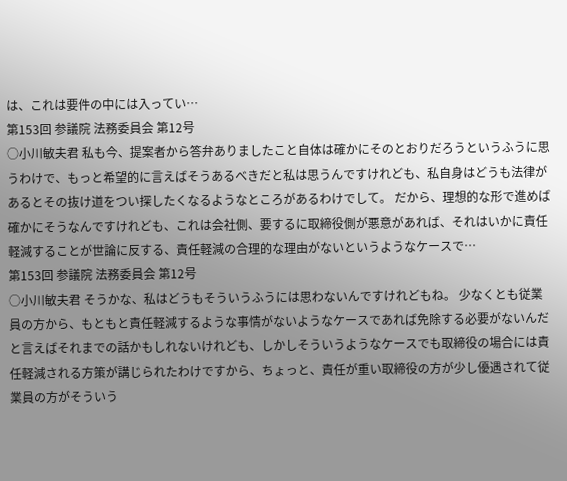は、これは要件の中には入ってい…
第153回 参議院 法務委員会 第12号
○小川敏夫君 私も今、提案者から答弁ありましたこと自体は確かにそのとおりだろうというふうに思うわけで、もっと希望的に言えばそうあるべきだと私は思うんですけれども、私自身はどうも法律があるとその抜け道をつい探したくなるようなところがあるわけでして。 だから、理想的な形で進めば確かにそうなんですけれども、これは会社側、要するに取締役側が悪意があれば、それはいかに責任軽減することが世論に反する、責任軽減の合理的な理由がないというようなケースで…
第153回 参議院 法務委員会 第12号
○小川敏夫君 そうかな、私はどうもそういうふうには思わないんですけれどもね。 少なくとも従業員の方から、もともと責任軽減するような事情がないようなケースであれば免除する必要がないんだと言えばそれまでの話かもしれないけれども、しかしそういうようなケースでも取締役の場合には責任軽減される方策が講じられたわけですから、ちょっと、責任が重い取締役の方が少し優遇されて従業員の方がそういう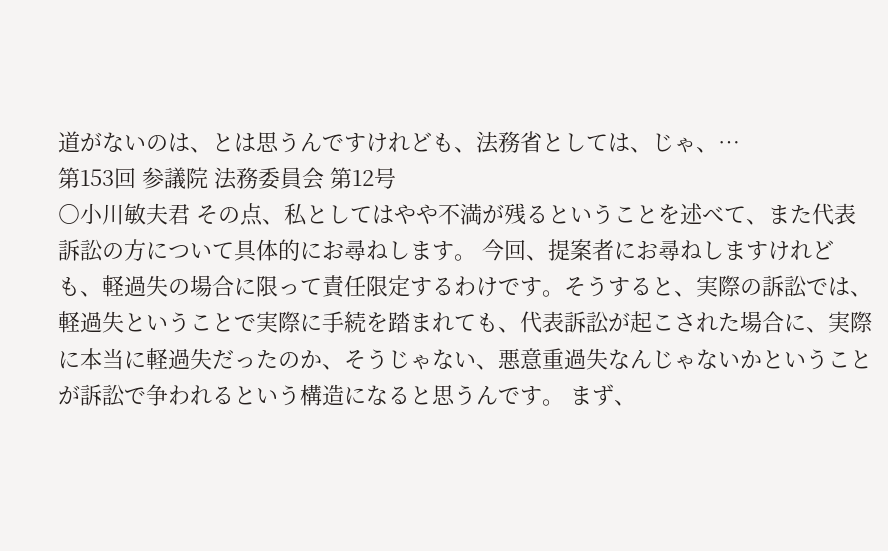道がないのは、とは思うんですけれども、法務省としては、じゃ、…
第153回 参議院 法務委員会 第12号
○小川敏夫君 その点、私としてはやや不満が残るということを述べて、また代表訴訟の方について具体的にお尋ねします。 今回、提案者にお尋ねしますけれども、軽過失の場合に限って責任限定するわけです。そうすると、実際の訴訟では、軽過失ということで実際に手続を踏まれても、代表訴訟が起こされた場合に、実際に本当に軽過失だったのか、そうじゃない、悪意重過失なんじゃないかということが訴訟で争われるという構造になると思うんです。 まず、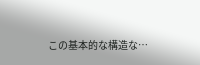この基本的な構造な…